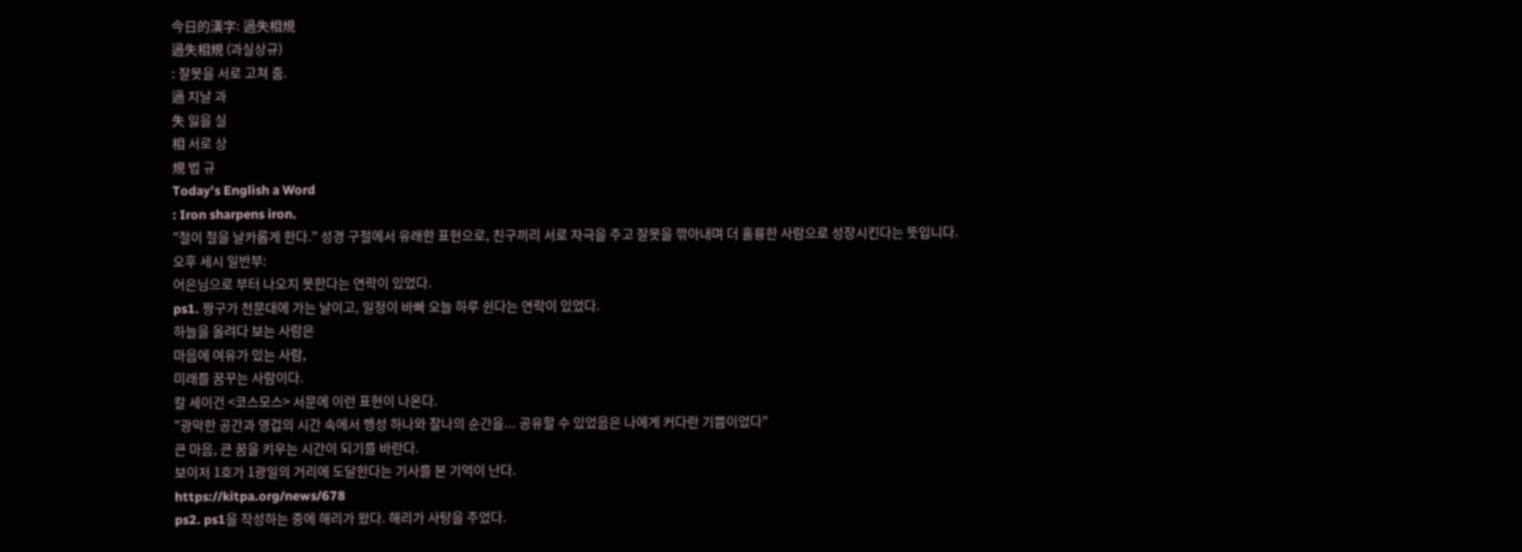今日的漢字: 過失相規
過失相規 (과실상규)
: 잘못을 서로 고쳐 줌.
過 지날 과
失 잃을 실
相 서로 상
規 법 규
Today's English a Word
: Iron sharpens iron.
"철이 철을 날카롭게 한다." 성경 구절에서 유래한 표현으로, 친구끼리 서로 자극을 주고 잘못을 깎아내며 더 훌륭한 사람으로 성장시킨다는 뜻입니다.
오후 세시 일반부:
어은님으로 부터 나오지 못한다는 연락이 있었다.
ps1. 짱구가 천문대에 가는 날이고, 일정이 바빠 오늘 하루 쉰다는 연락이 있었다.
하늘을 올려다 보는 사람은
마음에 여유가 있는 사람,
미래를 꿈꾸는 사람이다.
칼 세이건 <코스모스> 서문에 이런 표현이 나온다.
"광막한 공간과 영겁의 시간 속에서 행성 하나와 찰나의 순간을... 공유할 수 있었음은 나에게 커다란 기쁨이었다"
큰 마음, 큰 꿈을 키우는 시간이 되기를 바란다.
보이저 1호가 1광일의 거리에 도달한다는 기사를 본 기억이 난다.
https://kitpa.org/news/678
ps2. ps1을 작성하는 중에 해리가 왔다. 해리가 사탕을 주었다.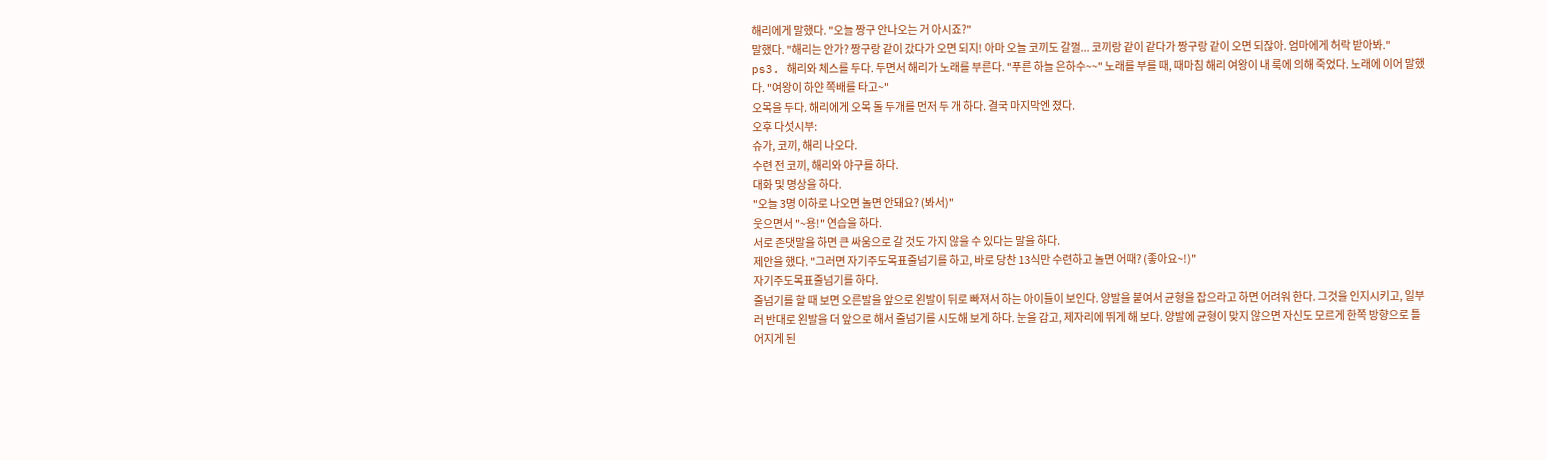해리에게 말했다. "오늘 짱구 안나오는 거 아시죠?"
말했다. "해리는 안가? 짱구랑 같이 갔다가 오면 되지! 아마 오늘 코끼도 갈껄... 코끼랑 같이 같다가 짱구랑 같이 오면 되잖아. 엄마에게 허락 받아봐."
ps3. 해리와 체스를 두다. 두면서 해리가 노래를 부른다. "푸른 하늘 은하수~~" 노래를 부를 때, 때마침 해리 여왕이 내 룩에 의해 죽었다. 노래에 이어 말했다. "여왕이 하얀 쪽배를 타고~"
오목을 두다. 해리에게 오목 돌 두개를 먼저 두 개 하다. 결국 마지막엔 졌다.
오후 다섯시부:
슈가, 코끼, 해리 나오다.
수련 전 코끼, 해리와 야구를 하다.
대화 및 명상을 하다.
"오늘 3명 이하로 나오면 놀면 안돼요? (봐서)"
웃으면서 "~용!" 연습을 하다.
서로 존댓말을 하면 큰 싸움으로 갈 것도 가지 않을 수 있다는 말을 하다.
제안을 했다. "그러면 자기주도목표줄넘기를 하고, 바로 당찬 13식만 수련하고 놀면 어때? (좋아요~!)"
자기주도목표줄넘기를 하다.
줄넘기를 할 때 보면 오른발을 앞으로 왼발이 뒤로 빠져서 하는 아이들이 보인다. 양발을 붙여서 균형을 잡으라고 하면 어려워 한다. 그것을 인지시키고, 일부러 반대로 왼발을 더 앞으로 해서 줄넘기를 시도해 보게 하다. 눈을 감고, 제자리에 뛰게 해 보다. 양발에 균형이 맞지 않으면 자신도 모르게 한쪽 방향으로 틀어지게 된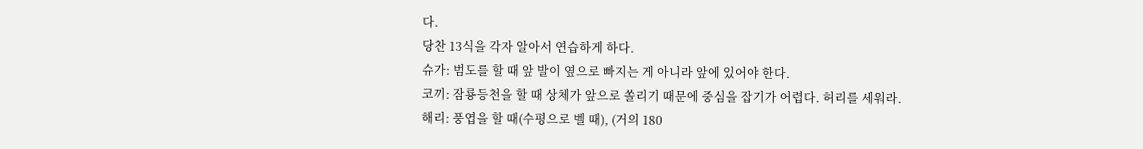다.
당찬 13식을 각자 알아서 연습하게 하다.
슈가: 범도를 할 때 앞 발이 옆으로 빠지는 게 아니라 앞에 있어야 한다.
코끼: 잠룡등천을 할 때 상체가 앞으로 쏠리기 때문에 중심을 잡기가 어렵다. 허리를 세워라.
해리: 풍엽을 할 때(수평으로 벨 때), (거의 180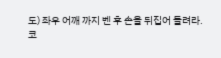도) 좌우 어깨 까지 벤 후 손을 뒤집어 돌려라.
코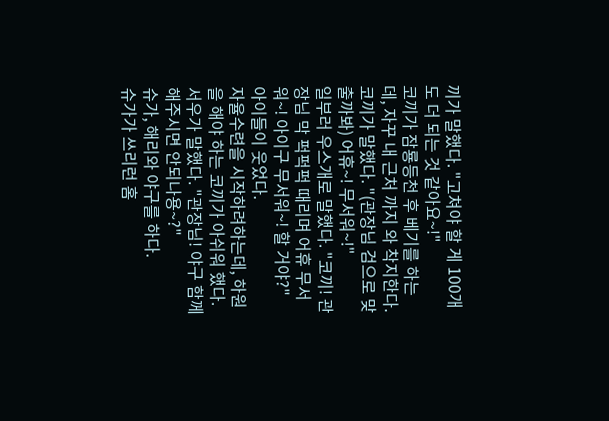끼가 말했다. "고쳐야 할 게 100개도 더 되는 것 같아요~!"
코끼가 잠룡등천 후 베기를 하는데, 자꾸 내 근처 까지 와 착지한다.
코끼가 말했다. "(관장님 검으로 맞출까봐) 어휴~! 무서워~!"
일부러 우스개로 말했다. "코끼! 관장님 막 퍽퍽퍽 때리며 어휴 무서워~! 아이구 무서워~! 할 거야?"
아이들이 웃었다.
자율수련을 시작하려하는데, 하원을 해야 하는 코끼가 아쉬워 했다.
서우가 말했다. "관장님! 야구 함께 해주시면 안되나용~?"
슈가, 해리와 야구를 하다.
슈가가 쓰리런 홈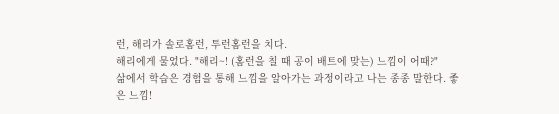런, 해리가 솔로홈런, 투런홈런을 치다.
해리에게 물었다. "해리~! (홈런을 칠 때 공이 배트에 맞는) 느낌이 어때?"
삶에서 학습은 경험을 통해 느낌을 알아가는 과정이라고 나는 종종 말한다. 좋은 느낌!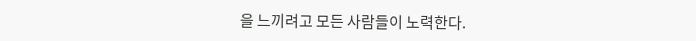을 느끼려고 모든 사람들이 노력한다.